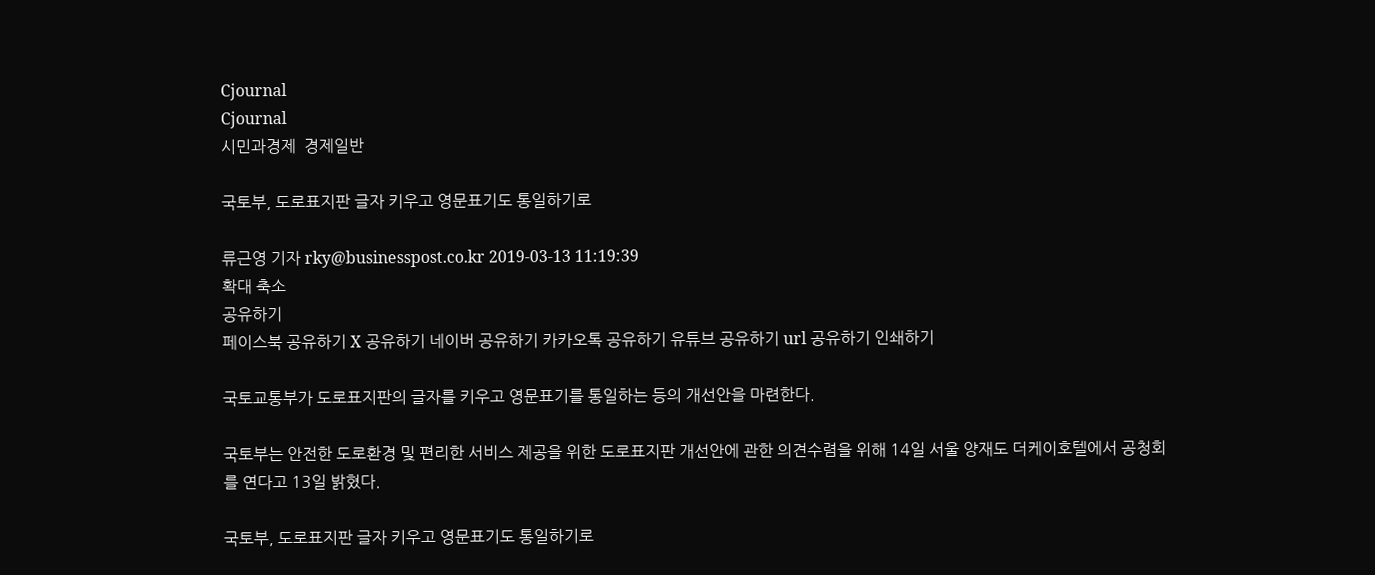Cjournal
Cjournal
시민과경제  경제일반

국토부, 도로표지판 글자 키우고 영문표기도 통일하기로

류근영 기자 rky@businesspost.co.kr 2019-03-13 11:19:39
확대 축소
공유하기
페이스북 공유하기 X 공유하기 네이버 공유하기 카카오톡 공유하기 유튜브 공유하기 url 공유하기 인쇄하기

국토교통부가 도로표지판의 글자를 키우고 영문표기를 통일하는 등의 개선안을 마련한다.

국토부는 안전한 도로환경 및 편리한 서비스 제공을 위한 도로표지판 개선안에 관한 의견수렴을 위해 14일 서울 양재도 더케이호텔에서 공청회를 연다고 13일 밝혔다.

국토부, 도로표지판 글자 키우고 영문표기도 통일하기로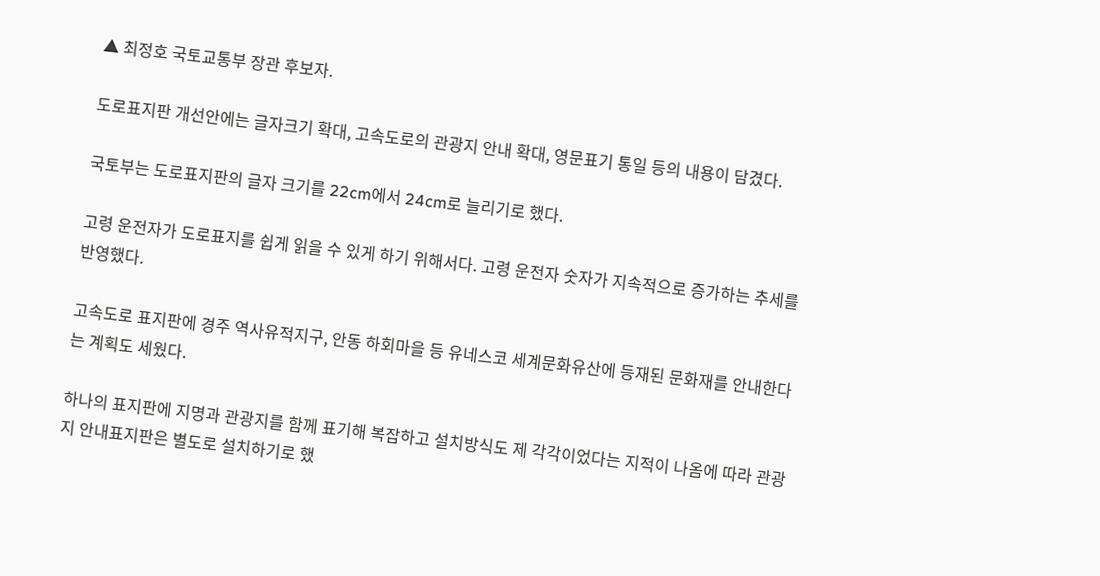▲ 최정호 국토교통부 장관 후보자.

도로표지판 개선안에는 글자크기 확대, 고속도로의 관광지 안내 확대, 영문표기 통일 등의 내용이 담겼다.

국토부는 도로표지판의 글자 크기를 22cm에서 24cm로 늘리기로 했다.

고령 운전자가 도로표지를 쉽게 읽을 수 있게 하기 위해서다. 고령 운전자 숫자가 지속적으로 증가하는 추세를 반영했다.

고속도로 표지판에 경주 역사유적지구, 안동 하회마을 등 유네스코 세계문화유산에 등재된 문화재를 안내한다는 계획도 세웠다.

하나의 표지판에 지명과 관광지를 함께 표기해 복잡하고 설치방식도 제 각각이었다는 지적이 나옴에 따라 관광지 안내표지판은 별도로 설치하기로 했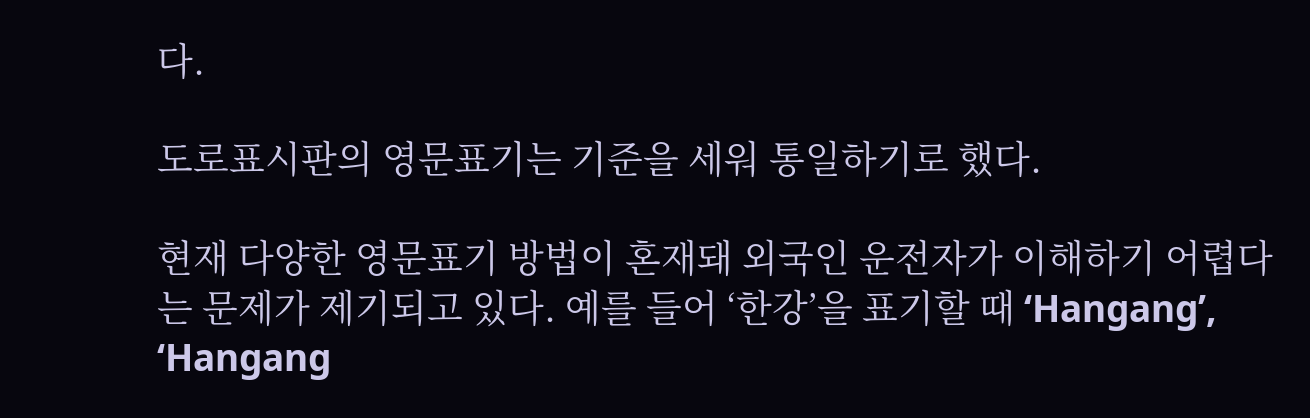다.

도로표시판의 영문표기는 기준을 세워 통일하기로 했다.

현재 다양한 영문표기 방법이 혼재돼 외국인 운전자가 이해하기 어렵다는 문제가 제기되고 있다. 예를 들어 ‘한강’을 표기할 때 ‘Hangang’, ‘Hangang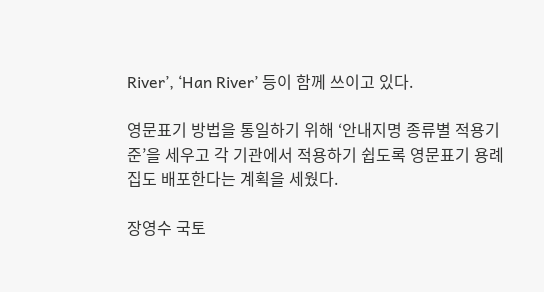River’, ‘Han River’ 등이 함께 쓰이고 있다.

영문표기 방법을 통일하기 위해 ‘안내지명 종류별 적용기준’을 세우고 각 기관에서 적용하기 쉽도록 영문표기 용례집도 배포한다는 계획을 세웠다.

장영수 국토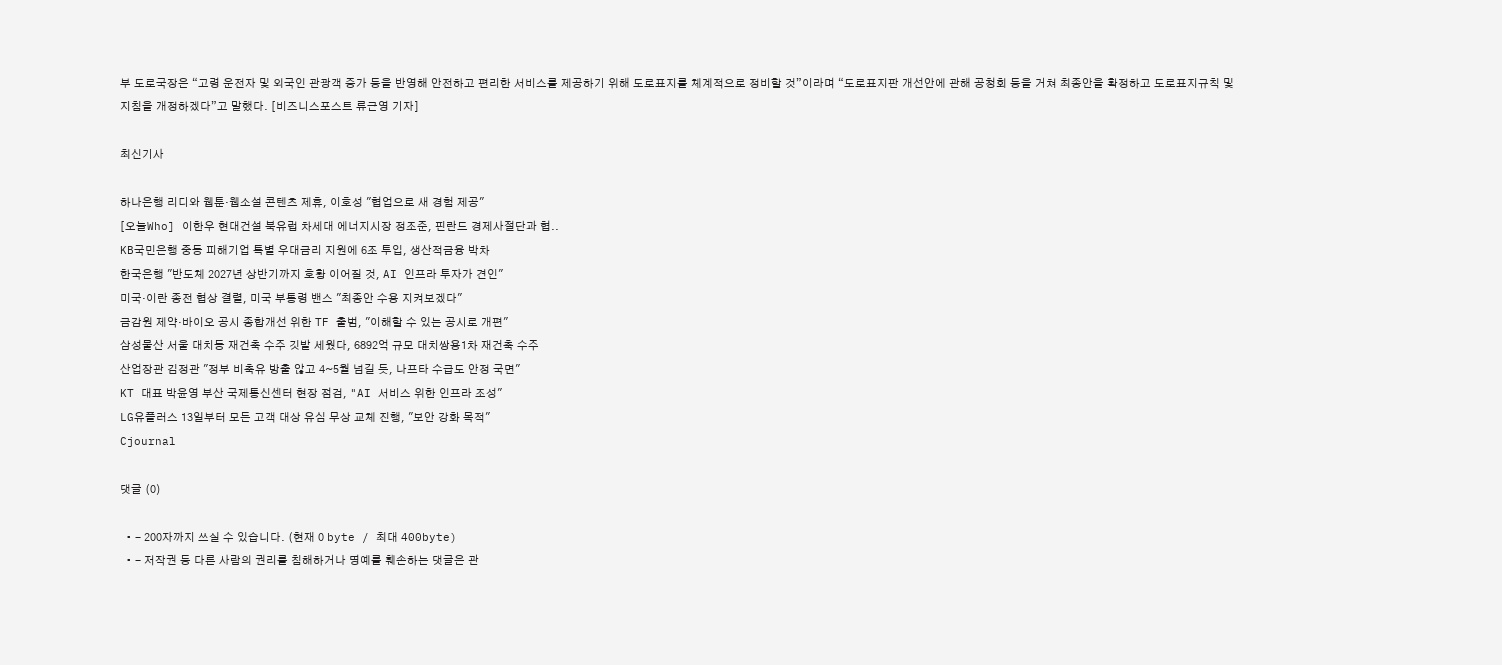부 도로국장은 “고령 운전자 및 외국인 관광객 증가 등을 반영해 안전하고 편리한 서비스를 제공하기 위해 도로표지를 체계적으로 정비할 것”이라며 “도로표지판 개선안에 관해 공청회 등을 거쳐 최종안을 확정하고 도로표지규칙 및 지침을 개정하겠다”고 말했다. [비즈니스포스트 류근영 기자]

최신기사

하나은행 리디와 웹툰·웹소설 콘텐츠 제휴, 이호성 "협업으로 새 경험 제공"
[오늘Who] 이한우 현대건설 북유럽 차세대 에너지시장 정조준, 핀란드 경제사절단과 협..
KB국민은행 중동 피해기업 특별 우대금리 지원에 6조 투입, 생산적금융 박차
한국은행 "반도체 2027년 상반기까지 호황 이어질 것, AI 인프라 투자가 견인"
미국·이란 종전 협상 결렬, 미국 부통령 밴스 "최종안 수용 지켜보겠다"
금감원 제약·바이오 공시 종합개선 위한 TF 출범, "이해할 수 있는 공시로 개편"
삼성물산 서울 대치동 재건축 수주 깃발 세웠다, 6892억 규모 대치쌍용1차 재건축 수주
산업장관 김정관 "정부 비축유 방출 않고 4~5월 넘길 듯, 나프타 수급도 안정 국면"
KT 대표 박윤영 부산 국제통신센터 현장 점검, "AI 서비스 위한 인프라 조성"
LG유플러스 13일부터 모든 고객 대상 유심 무상 교체 진행, "보안 강화 목적"
Cjournal

댓글 (0)

  • - 200자까지 쓰실 수 있습니다. (현재 0 byte / 최대 400byte)
  • - 저작권 등 다른 사람의 권리를 침해하거나 명예를 훼손하는 댓글은 관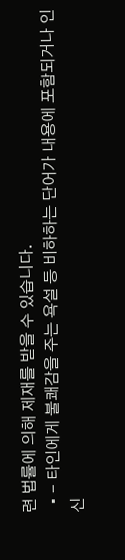련 법률에 의해 제재를 받을 수 있습니다.
  • - 타인에게 불쾌감을 주는 욕설 등 비하하는 단어가 내용에 포함되거나 인신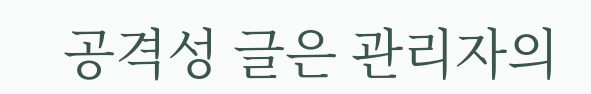공격성 글은 관리자의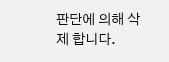판단에 의해 삭제 합니다.